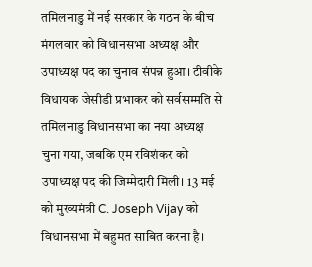तमिलनाडु में नई सरकार के गठन के बीच मंगलवार को विधानसभा अध्यक्ष और उपाध्यक्ष पद का चुनाव संपन्न हुआ। टीवीके विधायक जेसीडी प्रभाकर को सर्वसम्मति से तमिलनाडु विधानसभा का नया अध्यक्ष चुना गया, जबकि एम रविशंकर को उपाध्यक्ष पद की जिम्मेदारी मिली। 13 मई को मुख्यमंत्री C. Joseph Vijay को विधानसभा में बहुमत साबित करना है।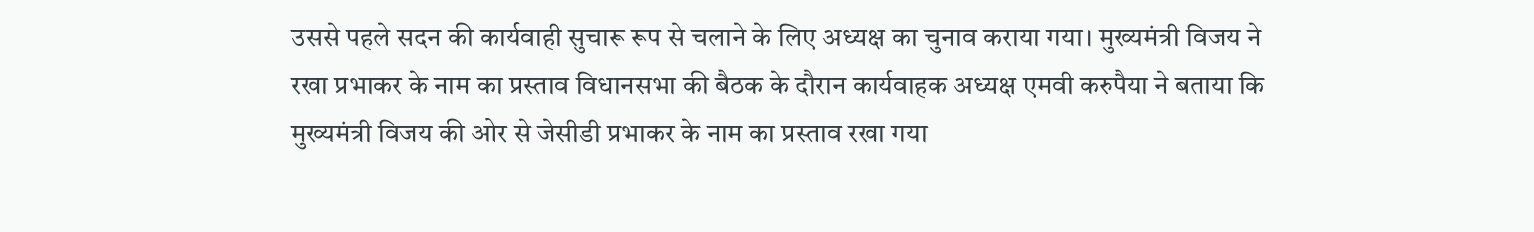उससे पहले सदन की कार्यवाही सुचारू रूप से चलाने के लिए अध्यक्ष का चुनाव कराया गया। मुख्यमंत्री विजय ने रखा प्रभाकर के नाम का प्रस्ताव विधानसभा की बैठक के दौरान कार्यवाहक अध्यक्ष एमवी करुपैया ने बताया कि मुख्यमंत्री विजय की ओर से जेसीडी प्रभाकर के नाम का प्रस्ताव रखा गया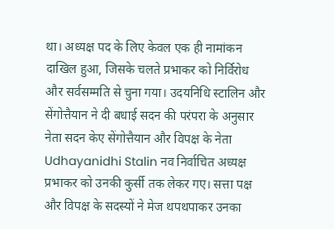था। अध्यक्ष पद के लिए केवल एक ही नामांकन दाखिल हुआ, जिसके चलते प्रभाकर को निर्विरोध और सर्वसम्मति से चुना गया। उदयनिधि स्टालिन और सेंगोत्तैयान ने दी बधाई सदन की परंपरा के अनुसार नेता सदन केए सेंगोत्तैयान और विपक्ष के नेता Udhayanidhi Stalin नव निर्वाचित अध्यक्ष प्रभाकर को उनकी कुर्सी तक लेकर गए। सत्ता पक्ष और विपक्ष के सदस्यों ने मेज थपथपाकर उनका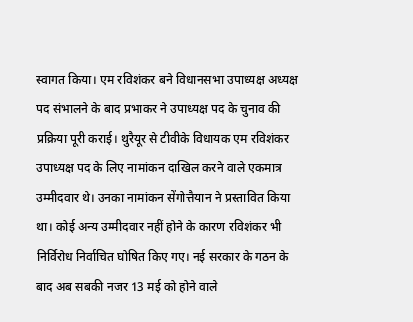स्वागत किया। एम रविशंकर बने विधानसभा उपाध्यक्ष अध्यक्ष पद संभालने के बाद प्रभाकर ने उपाध्यक्ष पद के चुनाव की प्रक्रिया पूरी कराई। थुरैयूर से टीवीके विधायक एम रविशंकर उपाध्यक्ष पद के लिए नामांकन दाखिल करने वाले एकमात्र उम्मीदवार थे। उनका नामांकन सेंगोत्तैयान ने प्रस्तावित किया था। कोई अन्य उम्मीदवार नहीं होने के कारण रविशंकर भी निर्विरोध निर्वाचित घोषित किए गए। नई सरकार के गठन के बाद अब सबकी नजर 13 मई को होने वाले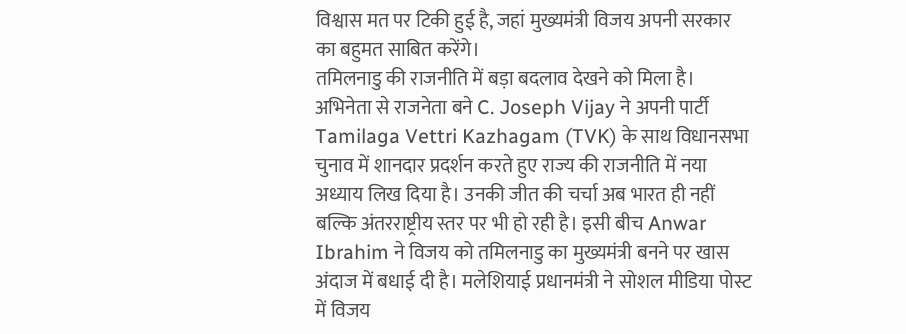विश्वास मत पर टिकी हुई है, जहां मुख्यमंत्री विजय अपनी सरकार का बहुमत साबित करेंगे।
तमिलनाडु की राजनीति में बड़ा बदलाव देखने को मिला है। अभिनेता से राजनेता बने C. Joseph Vijay ने अपनी पार्टी Tamilaga Vettri Kazhagam (TVK) के साथ विधानसभा चुनाव में शानदार प्रदर्शन करते हुए राज्य की राजनीति में नया अध्याय लिख दिया है। उनकी जीत की चर्चा अब भारत ही नहीं बल्कि अंतरराष्ट्रीय स्तर पर भी हो रही है। इसी बीच Anwar Ibrahim ने विजय को तमिलनाडु का मुख्यमंत्री बनने पर खास अंदाज में बधाई दी है। मलेशियाई प्रधानमंत्री ने सोशल मीडिया पोस्ट में विजय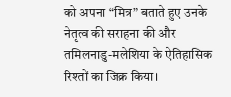को अपना “मित्र” बताते हुए उनके नेतृत्व की सराहना की और तमिलनाडु-मलेशिया के ऐतिहासिक रिश्तों का जिक्र किया।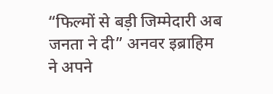“फिल्मों से बड़ी जिम्मेदारी अब जनता ने दी” अनवर इब्राहिम ने अपने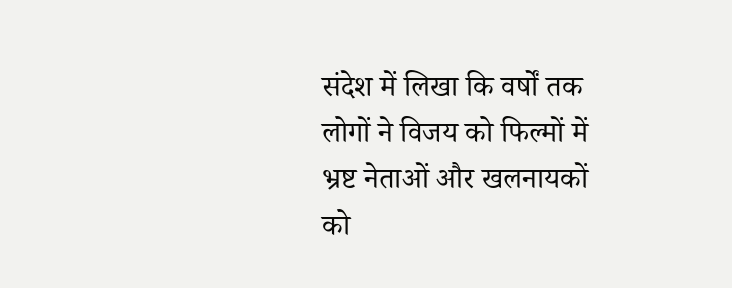संदेश में लिखा कि वर्षों तक लोगों ने विजय को फिल्मों में भ्रष्ट नेताओं और खलनायकों को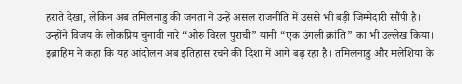हराते देखा, लेकिन अब तमिलनाडु की जनता ने उन्हें असल राजनीति में उससे भी बड़ी जिम्मेदारी सौंपी है। उन्होंने विजय के लोकप्रिय चुनावी नारे “ओरु विरल पुराची” यानी “एक उंगली क्रांति” का भी उल्लेख किया। इब्राहिम ने कहा कि यह आंदोलन अब इतिहास रचने की दिशा में आगे बढ़ रहा है। तमिलनाडु और मलेशिया के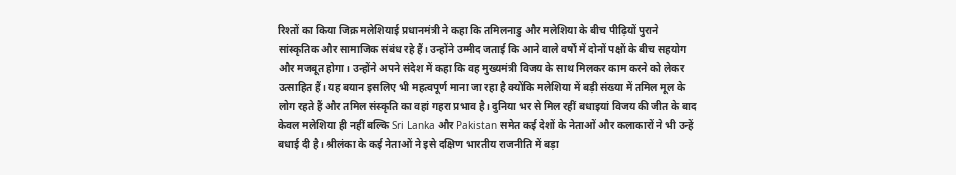रिश्तों का किया जिक्र मलेशियाई प्रधानमंत्री ने कहा कि तमिलनाडु और मलेशिया के बीच पीढ़ियों पुराने सांस्कृतिक और सामाजिक संबंध रहे हैं। उन्होंने उम्मीद जताई कि आने वाले वर्षों में दोनों पक्षों के बीच सहयोग और मजबूत होगा। उन्होंने अपने संदेश में कहा कि वह मुख्यमंत्री विजय के साथ मिलकर काम करने को लेकर उत्साहित हैं। यह बयान इसलिए भी महत्वपूर्ण माना जा रहा है क्योंकि मलेशिया में बड़ी संख्या में तमिल मूल के लोग रहते हैं और तमिल संस्कृति का वहां गहरा प्रभाव है। दुनिया भर से मिल रहीं बधाइयां विजय की जीत के बाद केवल मलेशिया ही नहीं बल्कि Sri Lanka और Pakistan समेत कई देशों के नेताओं और कलाकारों ने भी उन्हें बधाई दी है। श्रीलंका के कई नेताओं ने इसे दक्षिण भारतीय राजनीति में बड़ा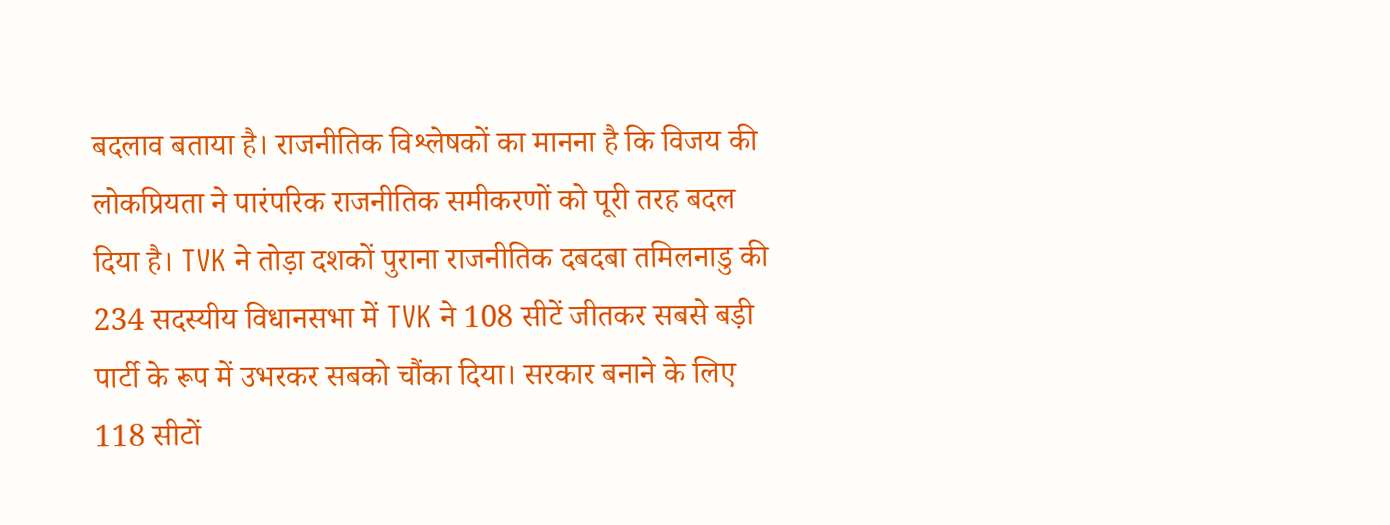बदलाव बताया है। राजनीतिक विश्लेषकों का मानना है कि विजय की लोकप्रियता ने पारंपरिक राजनीतिक समीकरणों को पूरी तरह बदल दिया है। TVK ने तोड़ा दशकों पुराना राजनीतिक दबदबा तमिलनाडु की 234 सदस्यीय विधानसभा में TVK ने 108 सीटें जीतकर सबसे बड़ी पार्टी के रूप में उभरकर सबको चौंका दिया। सरकार बनाने के लिए 118 सीटों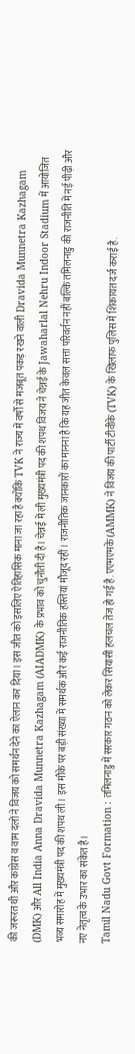की जरूरत थी और कांग्रेस व वाम दलों ने विजय को समर्थन देने का ऐलान कर दिया। इस जीत को इसलिए ऐतिहासिक माना जा रहा है क्योंकि TVK ने राज्य में वर्षों से मजबूत पकड़ रखने वाली Dravida Munnetra Kazhagam (DMK) और All India Anna Dravida Munnetra Kazhagam (AIADMK) के प्रभाव को चुनौती दी है। चेन्नई में ली मुख्यमंत्री पद की शपथ विजय ने चेन्नई के Jawaharlal Nehru Indoor Stadium में आयोजित भव्य समारोह में मुख्यमंत्री पद की शपथ ली। इस मौके पर बड़ी संख्या में समर्थक और कई राजनीतिक हस्तियां मौजूद रहीं। राजनीतिक जानकारों का मानना है कि यह जीत केवल सत्ता परिवर्तन नहीं बल्कि तमिलनाडु की राजनीति में नई पीढ़ी और नए नेतृत्व के उभार का संकेत है।
Tamil Nadu Govt Formation : तमिलनाडु में सरकार गठन को लेकर सियासी हलचल तेज हो गई है. एएमएमके (AMMK) ने विजय की पार्टी टीवीके (TVK) के खिलाफ पुलिस में शिकायत दर्ज कराई है.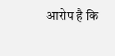आरोप है कि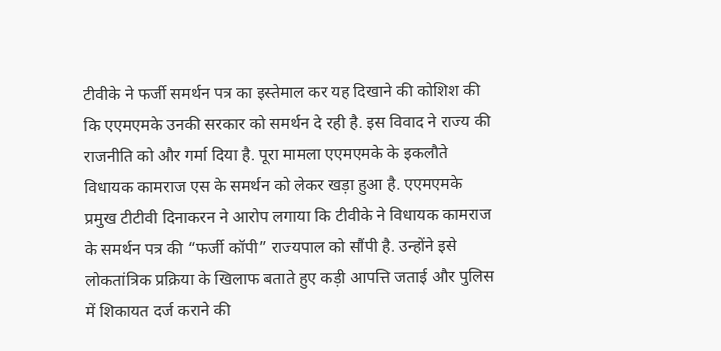टीवीके ने फर्जी समर्थन पत्र का इस्तेमाल कर यह दिखाने की कोशिश की कि एएमएमके उनकी सरकार को समर्थन दे रही है. इस विवाद ने राज्य की राजनीति को और गर्मा दिया है. पूरा मामला एएमएमके के इकलौते विधायक कामराज एस के समर्थन को लेकर खड़ा हुआ है. एएमएमके प्रमुख टीटीवी दिनाकरन ने आरोप लगाया कि टीवीके ने विधायक कामराज के समर्थन पत्र की “फर्जी कॉपी” राज्यपाल को सौंपी है. उन्होंने इसे लोकतांत्रिक प्रक्रिया के खिलाफ बताते हुए कड़ी आपत्ति जताई और पुलिस में शिकायत दर्ज कराने की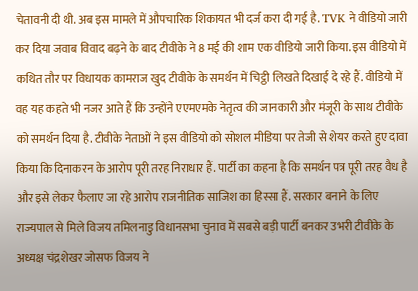चेतावनी दी थी. अब इस मामले में औपचारिक शिकायत भी दर्ज करा दी गई है. TVK ने वीडियो जारी कर दिया जवाब विवाद बढ़ने के बाद टीवीके ने 8 मई की शाम एक वीडियो जारी किया. इस वीडियो में कथित तौर पर विधायक कामराज खुद टीवीके के समर्थन में चिट्ठी लिखते दिखाई दे रहे हैं. वीडियो में वह यह कहते भी नजर आते हैं कि उन्होंने एएमएमके नेतृत्व की जानकारी और मंजूरी के साथ टीवीके को समर्थन दिया है. टीवीके नेताओं ने इस वीडियो को सोशल मीडिया पर तेजी से शेयर करते हुए दावा किया कि दिनाकरन के आरोप पूरी तरह निराधार हैं. पार्टी का कहना है कि समर्थन पत्र पूरी तरह वैध है और इसे लेकर फैलाए जा रहे आरोप राजनीतिक साजिश का हिस्सा हैं. सरकार बनाने के लिए राज्यपाल से मिले विजय तमिलनाडु विधानसभा चुनाव में सबसे बड़ी पार्टी बनकर उभरी टीवीके के अध्यक्ष चंद्रशेखर जोसफ विजय ने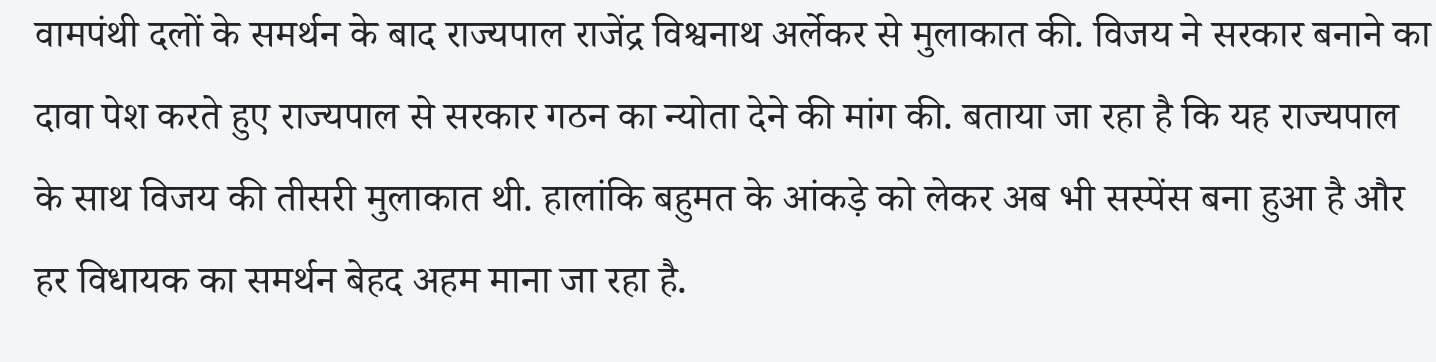वामपंथी दलों के समर्थन के बाद राज्यपाल राजेंद्र विश्वनाथ अर्लेकर से मुलाकात की. विजय ने सरकार बनाने का दावा पेश करते हुए राज्यपाल से सरकार गठन का न्योता देने की मांग की. बताया जा रहा है कि यह राज्यपाल के साथ विजय की तीसरी मुलाकात थी. हालांकि बहुमत के आंकड़े को लेकर अब भी सस्पेंस बना हुआ है और हर विधायक का समर्थन बेहद अहम माना जा रहा है.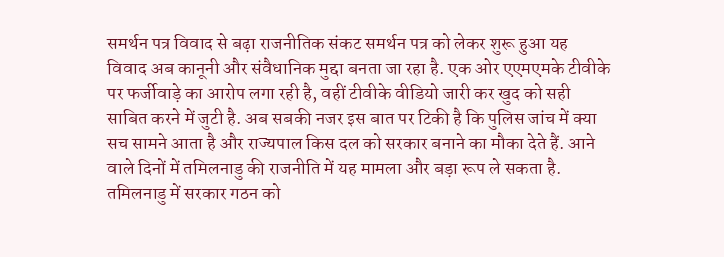समर्थन पत्र विवाद से बढ़ा राजनीतिक संकट समर्थन पत्र को लेकर शुरू हुआ यह विवाद अब कानूनी और संवैधानिक मुद्दा बनता जा रहा है. एक ओर एएमएमके टीवीके पर फर्जीवाड़े का आरोप लगा रही है, वहीं टीवीके वीडियो जारी कर खुद को सही साबित करने में जुटी है. अब सबकी नजर इस बात पर टिकी है कि पुलिस जांच में क्या सच सामने आता है और राज्यपाल किस दल को सरकार बनाने का मौका देते हैं. आने वाले दिनों में तमिलनाडु की राजनीति में यह मामला और बड़ा रूप ले सकता है.
तमिलनाडु में सरकार गठन को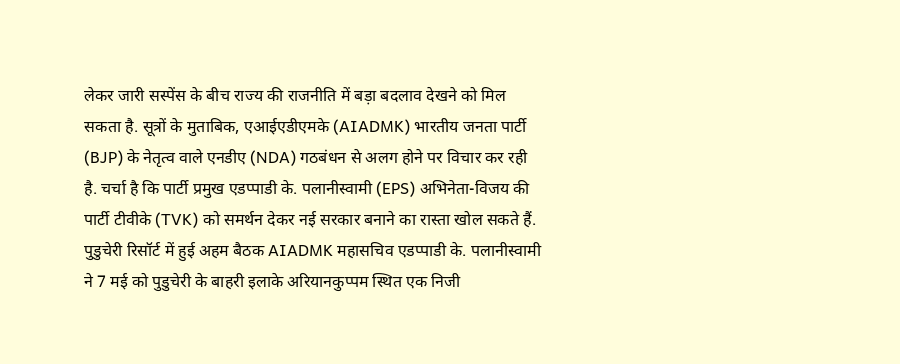लेकर जारी सस्पेंस के बीच राज्य की राजनीति में बड़ा बदलाव देखने को मिल सकता है. सूत्रों के मुताबिक, एआईएडीएमके (AIADMK) भारतीय जनता पार्टी (BJP) के नेतृत्व वाले एनडीए (NDA) गठबंधन से अलग होने पर विचार कर रही है. चर्चा है कि पार्टी प्रमुख एडप्पाडी के. पलानीस्वामी (EPS) अभिनेता-विजय की पार्टी टीवीके (TVK) को समर्थन देकर नई सरकार बनाने का रास्ता खोल सकते हैं. पुडुचेरी रिसॉर्ट में हुई अहम बैठक AIADMK महासचिव एडप्पाडी के. पलानीस्वामी ने 7 मई को पुडुचेरी के बाहरी इलाके अरियानकुप्पम स्थित एक निजी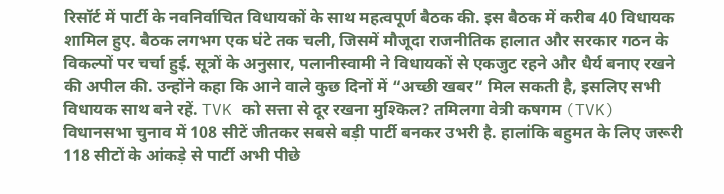रिसॉर्ट में पार्टी के नवनिर्वाचित विधायकों के साथ महत्वपूर्ण बैठक की. इस बैठक में करीब 40 विधायक शामिल हुए. बैठक लगभग एक घंटे तक चली, जिसमें मौजूदा राजनीतिक हालात और सरकार गठन के विकल्पों पर चर्चा हुई. सूत्रों के अनुसार, पलानीस्वामी ने विधायकों से एकजुट रहने और धैर्य बनाए रखने की अपील की. उन्होंने कहा कि आने वाले कुछ दिनों में “अच्छी खबर” मिल सकती है, इसलिए सभी विधायक साथ बने रहें. TVK को सत्ता से दूर रखना मुश्किल? तमिलगा वेत्री कषगम (TVK) विधानसभा चुनाव में 108 सीटें जीतकर सबसे बड़ी पार्टी बनकर उभरी है. हालांकि बहुमत के लिए जरूरी 118 सीटों के आंकड़े से पार्टी अभी पीछे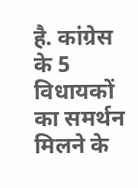है. कांग्रेस के 5 विधायकों का समर्थन मिलने के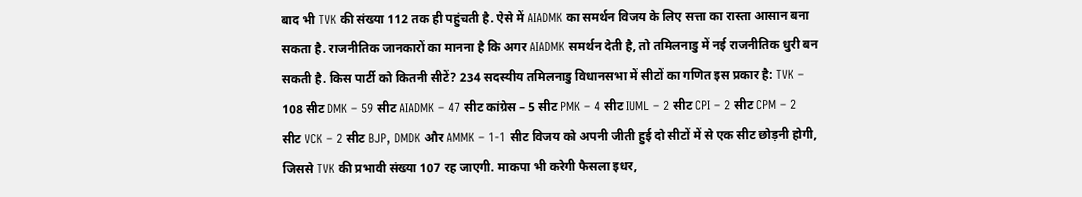बाद भी TVK की संख्या 112 तक ही पहुंचती है. ऐसे में AIADMK का समर्थन विजय के लिए सत्ता का रास्ता आसान बना सकता है. राजनीतिक जानकारों का मानना है कि अगर AIADMK समर्थन देती है, तो तमिलनाडु में नई राजनीतिक धुरी बन सकती है. किस पार्टी को कितनी सीटें? 234 सदस्यीय तमिलनाडु विधानसभा में सीटों का गणित इस प्रकार है: TVK – 108 सीट DMK – 59 सीट AIADMK – 47 सीट कांग्रेस – 5 सीट PMK – 4 सीट IUML – 2 सीट CPI – 2 सीट CPM – 2 सीट VCK – 2 सीट BJP, DMDK और AMMK – 1-1 सीट विजय को अपनी जीती हुई दो सीटों में से एक सीट छोड़नी होगी, जिससे TVK की प्रभावी संख्या 107 रह जाएगी. माकपा भी करेगी फैसला इधर,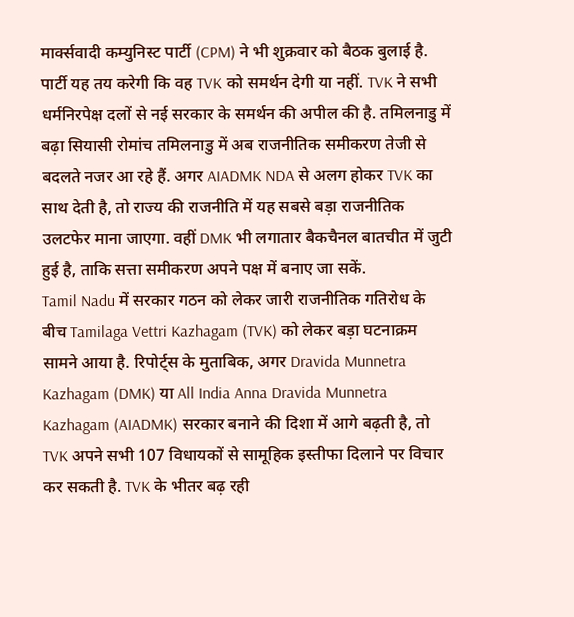मार्क्सवादी कम्युनिस्ट पार्टी (CPM) ने भी शुक्रवार को बैठक बुलाई है. पार्टी यह तय करेगी कि वह TVK को समर्थन देगी या नहीं. TVK ने सभी धर्मनिरपेक्ष दलों से नई सरकार के समर्थन की अपील की है. तमिलनाडु में बढ़ा सियासी रोमांच तमिलनाडु में अब राजनीतिक समीकरण तेजी से बदलते नजर आ रहे हैं. अगर AIADMK NDA से अलग होकर TVK का साथ देती है, तो राज्य की राजनीति में यह सबसे बड़ा राजनीतिक उलटफेर माना जाएगा. वहीं DMK भी लगातार बैकचैनल बातचीत में जुटी हुई है, ताकि सत्ता समीकरण अपने पक्ष में बनाए जा सकें.
Tamil Nadu में सरकार गठन को लेकर जारी राजनीतिक गतिरोध के बीच Tamilaga Vettri Kazhagam (TVK) को लेकर बड़ा घटनाक्रम सामने आया है. रिपोर्ट्स के मुताबिक, अगर Dravida Munnetra Kazhagam (DMK) या All India Anna Dravida Munnetra Kazhagam (AIADMK) सरकार बनाने की दिशा में आगे बढ़ती है, तो TVK अपने सभी 107 विधायकों से सामूहिक इस्तीफा दिलाने पर विचार कर सकती है. TVK के भीतर बढ़ रही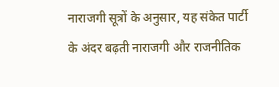नाराजगी सूत्रों के अनुसार, यह संकेत पार्टी के अंदर बढ़ती नाराजगी और राजनीतिक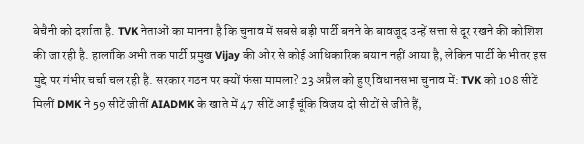बेचैनी को दर्शाता है. TVK नेताओं का मानना है कि चुनाव में सबसे बड़ी पार्टी बनने के बावजूद उन्हें सत्ता से दूर रखने की कोशिश की जा रही है. हालांकि अभी तक पार्टी प्रमुख Vijay की ओर से कोई आधिकारिक बयान नहीं आया है, लेकिन पार्टी के भीतर इस मुद्दे पर गंभीर चर्चा चल रही है. सरकार गठन पर क्यों फंसा मामला? 23 अप्रैल को हुए विधानसभा चुनाव में: TVK को 108 सीटें मिलीं DMK ने 59 सीटें जीतीं AIADMK के खाते में 47 सीटें आईं चूंकि विजय दो सीटों से जीते हैं,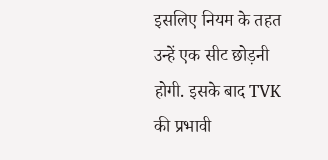इसलिए नियम के तहत उन्हें एक सीट छोड़नी होगी. इसके बाद TVK की प्रभावी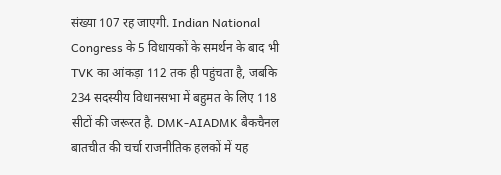संख्या 107 रह जाएगी. Indian National Congress के 5 विधायकों के समर्थन के बाद भी TVK का आंकड़ा 112 तक ही पहुंचता है, जबकि 234 सदस्यीय विधानसभा में बहुमत के लिए 118 सीटों की जरूरत है. DMK-AIADMK बैकचैनल बातचीत की चर्चा राजनीतिक हलकों में यह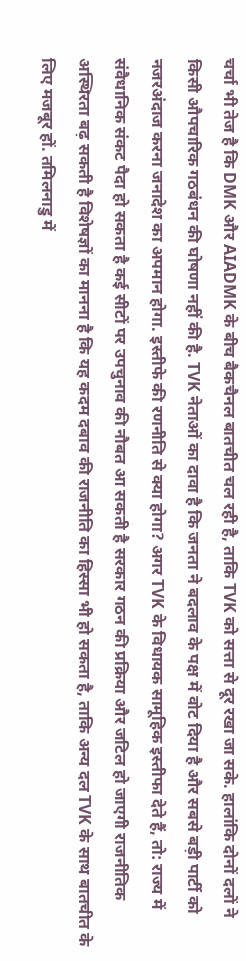चर्चा भी तेज है कि DMK और AIADMK के बीच बैकचैनल बातचीत चल रही है, ताकि TVK को सत्ता से दूर रखा जा सके. हालांकि दोनों दलों ने किसी औपचारिक गठबंधन की घोषणा नहीं की है. TVK नेताओं का दावा है कि जनता ने बदलाव के पक्ष में वोट दिया है और सबसे बड़ी पार्टी को नजरअंदाज करना जनादेश का अपमान होगा. इस्तीफे की रणनीति से क्या होगा? अगर TVK के विधायक सामूहिक इस्तीफा देते हैं, तो: राज्य में संवैधानिक संकट पैदा हो सकता है कई सीटों पर उपचुनाव की नौबत आ सकती है सरकार गठन की प्रक्रिया और जटिल हो जाएगी राजनीतिक अस्थिरता बढ़ सकती है विशेषज्ञों का मानना है कि यह कदम दबाव की राजनीति का हिस्सा भी हो सकता है, ताकि अन्य दल TVK के साथ बातचीत के लिए मजबूर हों. तमिलनाडु में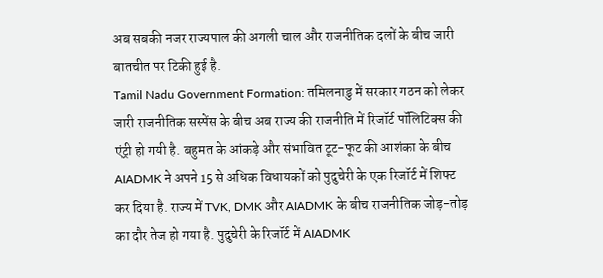अब सबकी नजर राज्यपाल की अगली चाल और राजनीतिक दलों के बीच जारी बातचीत पर टिकी हुई है.
Tamil Nadu Government Formation: तमिलनाडु में सरकार गठन को लेकर जारी राजनीतिक सस्पेंस के बीच अब राज्य की राजनीति में रिजॉर्ट पॉलिटिक्स की एंट्री हो गयी है. बहुमत के आंकड़े और संभावित टूट-फूट की आशंका के बीच AIADMK ने अपने 15 से अधिक विधायकों को पुदुचेरी के एक रिजॉर्ट में शिफ्ट कर दिया है. राज्य में TVK, DMK और AIADMK के बीच राजनीतिक जोड़-तोड़ का दौर तेज हो गया है. पुदुचेरी के रिजॉर्ट में AIADMK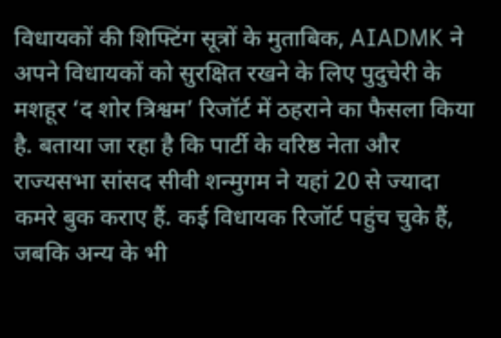विधायकों की शिफ्टिंग सूत्रों के मुताबिक, AIADMK ने अपने विधायकों को सुरक्षित रखने के लिए पुदुचेरी के मशहूर ‘द शोर त्रिश्वम’ रिजॉर्ट में ठहराने का फैसला किया है. बताया जा रहा है कि पार्टी के वरिष्ठ नेता और राज्यसभा सांसद सीवी शन्मुगम ने यहां 20 से ज्यादा कमरे बुक कराए हैं. कई विधायक रिजॉर्ट पहुंच चुके हैं, जबकि अन्य के भी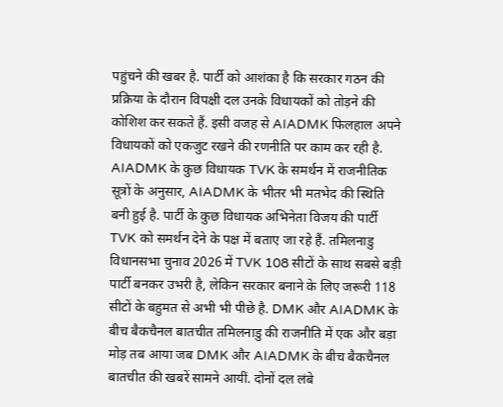पहुंचने की खबर है. पार्टी को आशंका है कि सरकार गठन की प्रक्रिया के दौरान विपक्षी दल उनके विधायकों को तोड़ने की कोशिश कर सकते हैं. इसी वजह से AIADMK फिलहाल अपने विधायकों को एकजुट रखने की रणनीति पर काम कर रही है. AIADMK के कुछ विधायक TVK के समर्थन में राजनीतिक सूत्रों के अनुसार, AIADMK के भीतर भी मतभेद की स्थिति बनी हुई है. पार्टी के कुछ विधायक अभिनेता विजय की पार्टी TVK को समर्थन देने के पक्ष में बताए जा रहे हैं. तमिलनाडु विधानसभा चुनाव 2026 में TVK 108 सीटों के साथ सबसे बड़ी पार्टी बनकर उभरी है, लेकिन सरकार बनाने के लिए जरूरी 118 सीटों के बहुमत से अभी भी पीछे है. DMK और AIADMK के बीच बैकचैनल बातचीत तमिलनाडु की राजनीति में एक और बड़ा मोड़ तब आया जब DMK और AIADMK के बीच बैकचैनल बातचीत की खबरें सामने आयीं. दोनों दल लंबे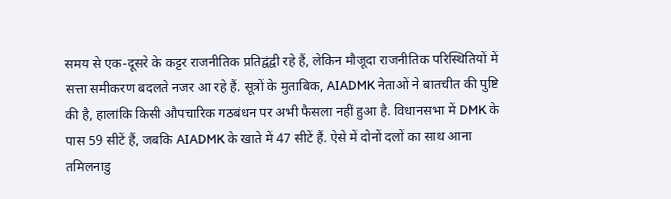समय से एक-दूसरे के कट्टर राजनीतिक प्रतिद्वंद्वी रहे हैं, लेकिन मौजूदा राजनीतिक परिस्थितियों में सत्ता समीकरण बदलते नजर आ रहे हैं. सूत्रों के मुताबिक, AIADMK नेताओं ने बातचीत की पुष्टि की है, हालांकि किसी औपचारिक गठबंधन पर अभी फैसला नहीं हुआ है. विधानसभा में DMK के पास 59 सीटें हैं, जबकि AIADMK के खाते में 47 सीटें हैं. ऐसे में दोनों दलों का साथ आना तमिलनाडु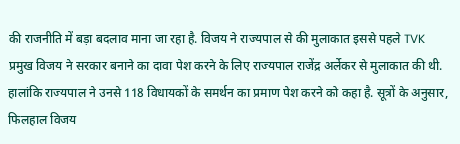की राजनीति में बड़ा बदलाव माना जा रहा है. विजय ने राज्यपाल से की मुलाकात इससे पहले TVK प्रमुख विजय ने सरकार बनाने का दावा पेश करने के लिए राज्यपाल राजेंद्र अर्लेकर से मुलाकात की थी. हालांकि राज्यपाल ने उनसे 118 विधायकों के समर्थन का प्रमाण पेश करने को कहा है. सूत्रों के अनुसार, फिलहाल विजय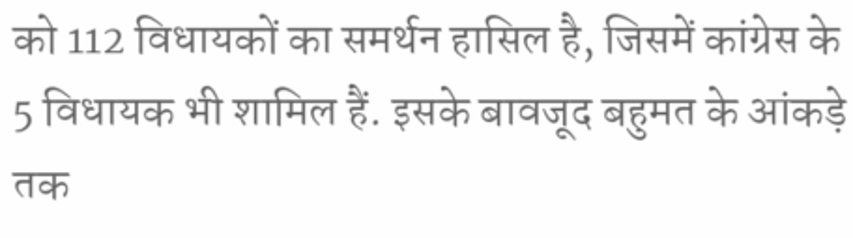को 112 विधायकों का समर्थन हासिल है, जिसमें कांग्रेस के 5 विधायक भी शामिल हैं. इसके बावजूद बहुमत के आंकड़े तक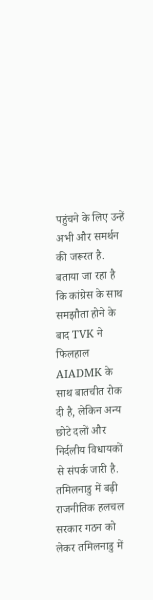पहुंचने के लिए उन्हें अभी और समर्थन की जरूरत है. बताया जा रहा है कि कांग्रेस के साथ समझौता होने के बाद TVK ने फिलहाल AIADMK के साथ बातचीत रोक दी है, लेकिन अन्य छोटे दलों और निर्दलीय विधायकों से संपर्क जारी है. तमिलनाडु में बढ़ी राजनीतिक हलचल सरकार गठन को लेकर तमिलनाडु में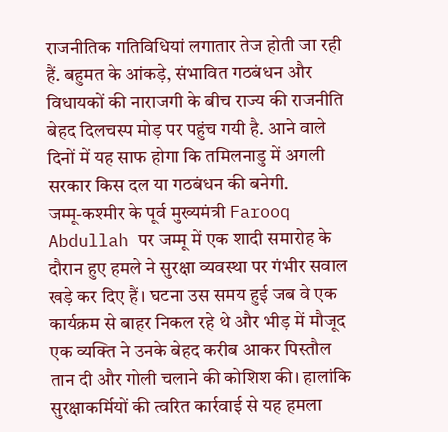राजनीतिक गतिविधियां लगातार तेज होती जा रही हैं. बहुमत के आंकड़े, संभावित गठबंधन और विधायकों की नाराजगी के बीच राज्य की राजनीति बेहद दिलचस्प मोड़ पर पहुंच गयी है. आने वाले दिनों में यह साफ होगा कि तमिलनाडु में अगली सरकार किस दल या गठबंधन की बनेगी.
जम्मू-कश्मीर के पूर्व मुख्यमंत्री Farooq Abdullah पर जम्मू में एक शादी समारोह के दौरान हुए हमले ने सुरक्षा व्यवस्था पर गंभीर सवाल खड़े कर दिए हैं। घटना उस समय हुई जब वे एक कार्यक्रम से बाहर निकल रहे थे और भीड़ में मौजूद एक व्यक्ति ने उनके बेहद करीब आकर पिस्तौल तान दी और गोली चलाने की कोशिश की। हालांकि सुरक्षाकर्मियों की त्वरित कार्रवाई से यह हमला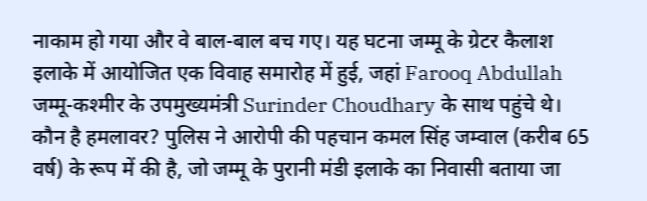नाकाम हो गया और वे बाल-बाल बच गए। यह घटना जम्मू के ग्रेटर कैलाश इलाके में आयोजित एक विवाह समारोह में हुई, जहां Farooq Abdullah जम्मू-कश्मीर के उपमुख्यमंत्री Surinder Choudhary के साथ पहुंचे थे। कौन है हमलावर? पुलिस ने आरोपी की पहचान कमल सिंह जम्वाल (करीब 65 वर्ष) के रूप में की है, जो जम्मू के पुरानी मंडी इलाके का निवासी बताया जा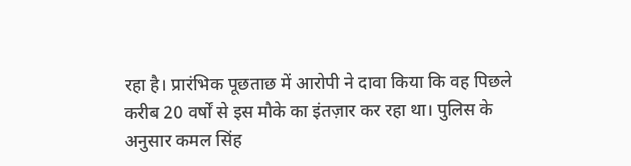रहा है। प्रारंभिक पूछताछ में आरोपी ने दावा किया कि वह पिछले करीब 20 वर्षों से इस मौके का इंतज़ार कर रहा था। पुलिस के अनुसार कमल सिंह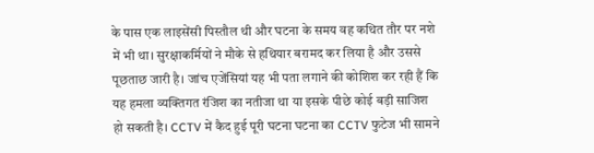के पास एक लाइसेंसी पिस्तौल थी और घटना के समय वह कथित तौर पर नशे में भी था। सुरक्षाकर्मियों ने मौके से हथियार बरामद कर लिया है और उससे पूछताछ जारी है। जांच एजेंसियां यह भी पता लगाने की कोशिश कर रही हैं कि यह हमला व्यक्तिगत रंजिश का नतीजा था या इसके पीछे कोई बड़ी साजिश हो सकती है। CCTV में कैद हुई पूरी घटना घटना का CCTV फुटेज भी सामने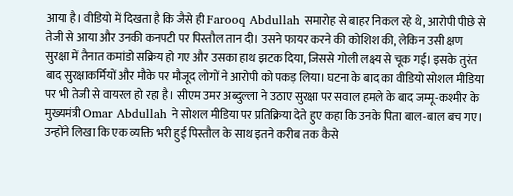आया है। वीडियो में दिखता है कि जैसे ही Farooq Abdullah समारोह से बाहर निकल रहे थे, आरोपी पीछे से तेजी से आया और उनकी कनपटी पर पिस्तौल तान दी। उसने फायर करने की कोशिश की, लेकिन उसी क्षण सुरक्षा में तैनात कमांडो सक्रिय हो गए और उसका हाथ झटक दिया, जिससे गोली लक्ष्य से चूक गई। इसके तुरंत बाद सुरक्षाकर्मियों और मौके पर मौजूद लोगों ने आरोपी को पकड़ लिया। घटना के बाद का वीडियो सोशल मीडिया पर भी तेजी से वायरल हो रहा है। सीएम उमर अब्दुल्ला ने उठाए सुरक्षा पर सवाल हमले के बाद जम्मू-कश्मीर के मुख्यमंत्री Omar Abdullah ने सोशल मीडिया पर प्रतिक्रिया देते हुए कहा कि उनके पिता बाल-बाल बच गए। उन्होंने लिखा कि एक व्यक्ति भरी हुई पिस्तौल के साथ इतने करीब तक कैसे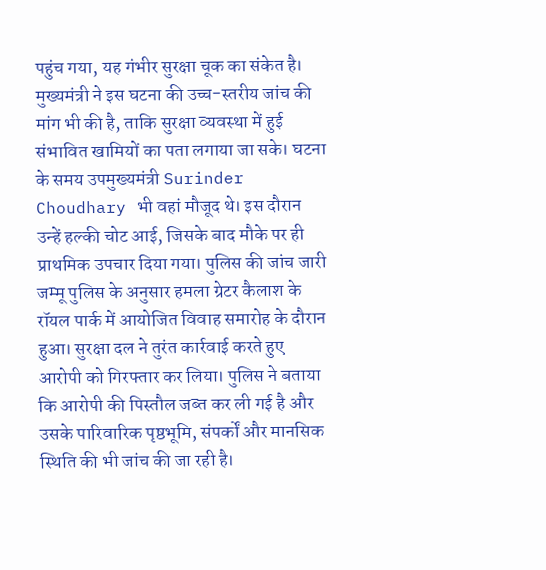पहुंच गया, यह गंभीर सुरक्षा चूक का संकेत है। मुख्यमंत्री ने इस घटना की उच्च-स्तरीय जांच की मांग भी की है, ताकि सुरक्षा व्यवस्था में हुई संभावित खामियों का पता लगाया जा सके। घटना के समय उपमुख्यमंत्री Surinder Choudhary भी वहां मौजूद थे। इस दौरान उन्हें हल्की चोट आई, जिसके बाद मौके पर ही प्राथमिक उपचार दिया गया। पुलिस की जांच जारी जम्मू पुलिस के अनुसार हमला ग्रेटर कैलाश के रॉयल पार्क में आयोजित विवाह समारोह के दौरान हुआ। सुरक्षा दल ने तुरंत कार्रवाई करते हुए आरोपी को गिरफ्तार कर लिया। पुलिस ने बताया कि आरोपी की पिस्तौल जब्त कर ली गई है और उसके पारिवारिक पृष्ठभूमि, संपर्कों और मानसिक स्थिति की भी जांच की जा रही है।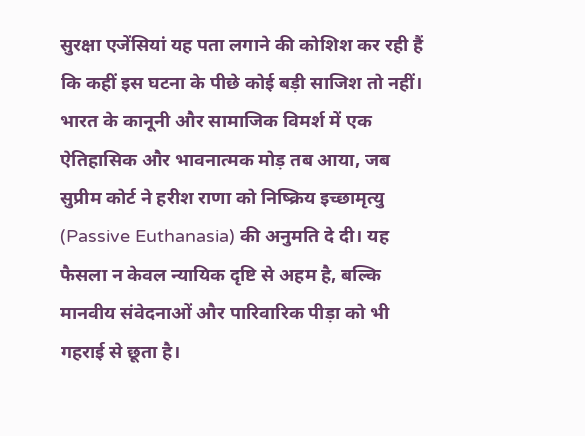सुरक्षा एजेंसियां यह पता लगाने की कोशिश कर रही हैं कि कहीं इस घटना के पीछे कोई बड़ी साजिश तो नहीं।
भारत के कानूनी और सामाजिक विमर्श में एक ऐतिहासिक और भावनात्मक मोड़ तब आया, जब सुप्रीम कोर्ट ने हरीश राणा को निष्क्रिय इच्छामृत्यु (Passive Euthanasia) की अनुमति दे दी। यह फैसला न केवल न्यायिक दृष्टि से अहम है, बल्कि मानवीय संवेदनाओं और पारिवारिक पीड़ा को भी गहराई से छूता है।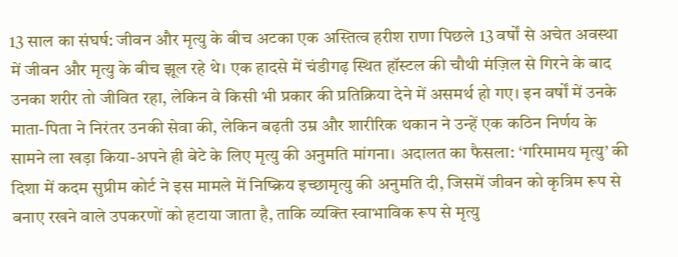13 साल का संघर्ष: जीवन और मृत्यु के बीच अटका एक अस्तित्व हरीश राणा पिछले 13 वर्षों से अचेत अवस्था में जीवन और मृत्यु के बीच झूल रहे थे। एक हादसे में चंडीगढ़ स्थित हॉस्टल की चौथी मंज़िल से गिरने के बाद उनका शरीर तो जीवित रहा, लेकिन वे किसी भी प्रकार की प्रतिक्रिया देने में असमर्थ हो गए। इन वर्षों में उनके माता-पिता ने निरंतर उनकी सेवा की, लेकिन बढ़ती उम्र और शारीरिक थकान ने उन्हें एक कठिन निर्णय के सामने ला खड़ा किया-अपने ही बेटे के लिए मृत्यु की अनुमति मांगना। अदालत का फैसला: ‘गरिमामय मृत्यु’ की दिशा में कदम सुप्रीम कोर्ट ने इस मामले में निष्क्रिय इच्छामृत्यु की अनुमति दी, जिसमें जीवन को कृत्रिम रूप से बनाए रखने वाले उपकरणों को हटाया जाता है, ताकि व्यक्ति स्वाभाविक रूप से मृत्यु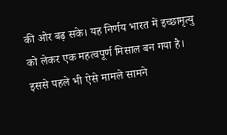की ओर बढ़ सके। यह निर्णय भारत में इच्छामृत्यु को लेकर एक महत्वपूर्ण मिसाल बन गया है। इससे पहले भी ऐसे मामले सामने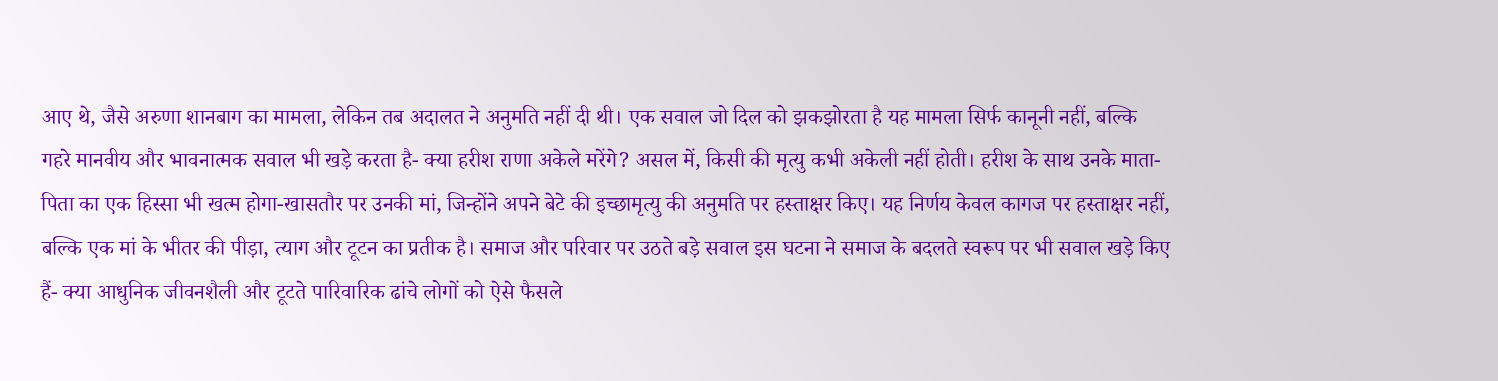आए थे, जैसे अरुणा शानबाग का मामला, लेकिन तब अदालत ने अनुमति नहीं दी थी। एक सवाल जो दिल को झकझोरता है यह मामला सिर्फ कानूनी नहीं, बल्कि गहरे मानवीय और भावनात्मक सवाल भी खड़े करता है- क्या हरीश राणा अकेले मरेंगे? असल में, किसी की मृत्यु कभी अकेली नहीं होती। हरीश के साथ उनके माता-पिता का एक हिस्सा भी खत्म होगा-खासतौर पर उनकी मां, जिन्होंने अपने बेटे की इच्छामृत्यु की अनुमति पर हस्ताक्षर किए। यह निर्णय केवल कागज पर हस्ताक्षर नहीं, बल्कि एक मां के भीतर की पीड़ा, त्याग और टूटन का प्रतीक है। समाज और परिवार पर उठते बड़े सवाल इस घटना ने समाज के बदलते स्वरूप पर भी सवाल खड़े किए हैं- क्या आधुनिक जीवनशैली और टूटते पारिवारिक ढांचे लोगों को ऐसे फैसले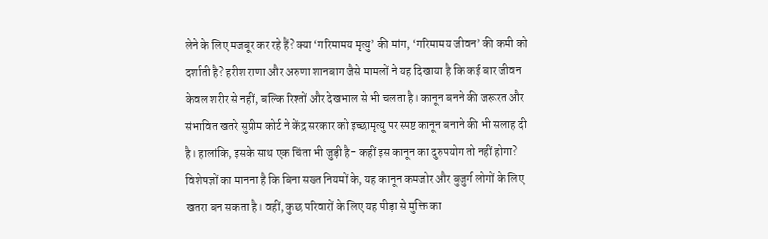लेने के लिए मजबूर कर रहे हैं? क्या ‘गरिमामय मृत्यु’ की मांग, ‘गरिमामय जीवन’ की कमी को दर्शाती है? हरीश राणा और अरुणा शानबाग जैसे मामलों ने यह दिखाया है कि कई बार जीवन केवल शरीर से नहीं, बल्कि रिश्तों और देखभाल से भी चलता है। कानून बनने की जरूरत और संभावित खतरे सुप्रीम कोर्ट ने केंद्र सरकार को इच्छामृत्यु पर स्पष्ट कानून बनाने की भी सलाह दी है। हालांकि, इसके साथ एक चिंता भी जुड़ी है- कहीं इस कानून का दुरुपयोग तो नहीं होगा? विशेषज्ञों का मानना है कि बिना सख्त नियमों के, यह कानून कमजोर और बुजुर्ग लोगों के लिए खतरा बन सकता है। वहीं, कुछ परिवारों के लिए यह पीड़ा से मुक्ति का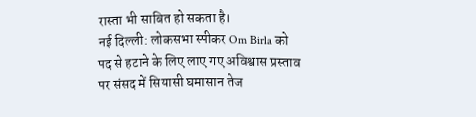रास्ता भी साबित हो सकता है।
नई दिल्ली: लोकसभा स्पीकर Om Birla को पद से हटाने के लिए लाए गए अविश्वास प्रस्ताव पर संसद में सियासी घमासान तेज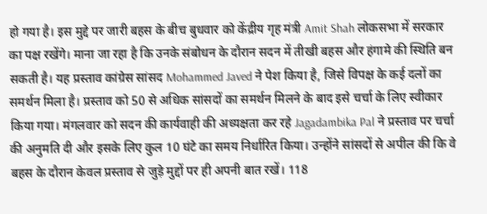हो गया है। इस मुद्दे पर जारी बहस के बीच बुधवार को केंद्रीय गृह मंत्री Amit Shah लोकसभा में सरकार का पक्ष रखेंगे। माना जा रहा है कि उनके संबोधन के दौरान सदन में तीखी बहस और हंगामे की स्थिति बन सकती है। यह प्रस्ताव कांग्रेस सांसद Mohammed Javed ने पेश किया है, जिसे विपक्ष के कई दलों का समर्थन मिला है। प्रस्ताव को 50 से अधिक सांसदों का समर्थन मिलने के बाद इसे चर्चा के लिए स्वीकार किया गया। मंगलवार को सदन की कार्यवाही की अध्यक्षता कर रहे Jagadambika Pal ने प्रस्ताव पर चर्चा की अनुमति दी और इसके लिए कुल 10 घंटे का समय निर्धारित किया। उन्होंने सांसदों से अपील की कि वे बहस के दौरान केवल प्रस्ताव से जुड़े मुद्दों पर ही अपनी बात रखें। 118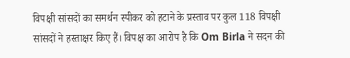विपक्षी सांसदों का समर्थन स्पीकर को हटाने के प्रस्ताव पर कुल 118 विपक्षी सांसदों ने हस्ताक्षर किए हैं। विपक्ष का आरोप है कि Om Birla ने सदन की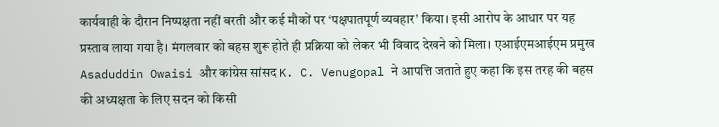कार्यवाही के दौरान निष्पक्षता नहीं बरती और कई मौकों पर ‘पक्षपातपूर्ण व्यवहार’ किया। इसी आरोप के आधार पर यह प्रस्ताव लाया गया है। मंगलवार को बहस शुरू होते ही प्रक्रिया को लेकर भी विवाद देखने को मिला। एआईएमआईएम प्रमुख Asaduddin Owaisi और कांग्रेस सांसद K. C. Venugopal ने आपत्ति जताते हुए कहा कि इस तरह की बहस की अध्यक्षता के लिए सदन को किसी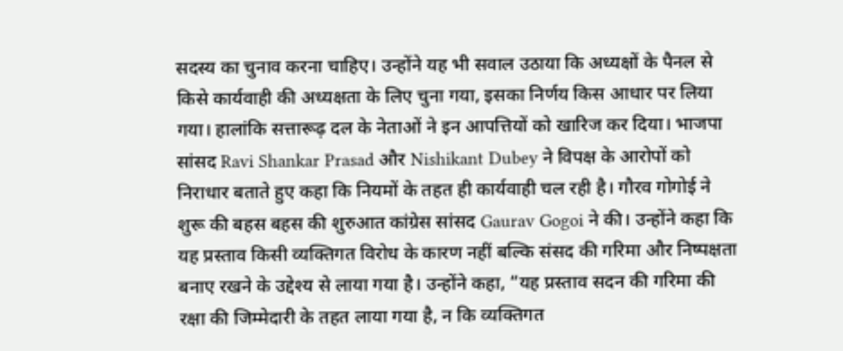सदस्य का चुनाव करना चाहिए। उन्होंने यह भी सवाल उठाया कि अध्यक्षों के पैनल से किसे कार्यवाही की अध्यक्षता के लिए चुना गया, इसका निर्णय किस आधार पर लिया गया। हालांकि सत्तारूढ़ दल के नेताओं ने इन आपत्तियों को खारिज कर दिया। भाजपा सांसद Ravi Shankar Prasad और Nishikant Dubey ने विपक्ष के आरोपों को निराधार बताते हुए कहा कि नियमों के तहत ही कार्यवाही चल रही है। गौरव गोगोई ने शुरू की बहस बहस की शुरुआत कांग्रेस सांसद Gaurav Gogoi ने की। उन्होंने कहा कि यह प्रस्ताव किसी व्यक्तिगत विरोध के कारण नहीं बल्कि संसद की गरिमा और निष्पक्षता बनाए रखने के उद्देश्य से लाया गया है। उन्होंने कहा, “यह प्रस्ताव सदन की गरिमा की रक्षा की जिम्मेदारी के तहत लाया गया है, न कि व्यक्तिगत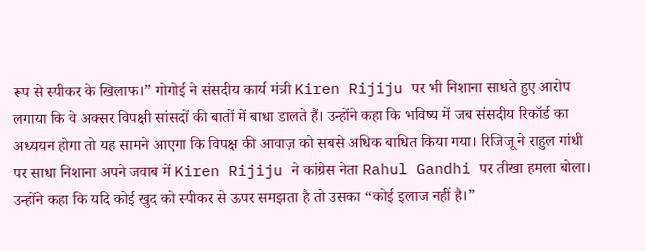रूप से स्पीकर के खिलाफ।” गोगोई ने संसदीय कार्य मंत्री Kiren Rijiju पर भी निशाना साधते हुए आरोप लगाया कि वे अक्सर विपक्षी सांसदों की बातों में बाधा डालते हैं। उन्होंने कहा कि भविष्य में जब संसदीय रिकॉर्ड का अध्ययन होगा तो यह सामने आएगा कि विपक्ष की आवाज़ को सबसे अधिक बाधित किया गया। रिजिजू ने राहुल गांधी पर साधा निशाना अपने जवाब में Kiren Rijiju ने कांग्रेस नेता Rahul Gandhi पर तीखा हमला बोला। उन्होंने कहा कि यदि कोई खुद को स्पीकर से ऊपर समझता है तो उसका “कोई इलाज नहीं है।”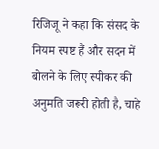रिजिजू ने कहा कि संसद के नियम स्पष्ट हैं और सदन में बोलने के लिए स्पीकर की अनुमति जरूरी होती है, चाहे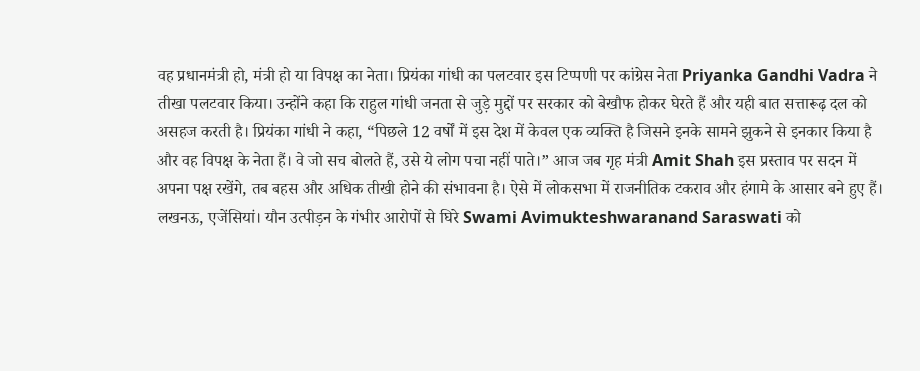वह प्रधानमंत्री हो, मंत्री हो या विपक्ष का नेता। प्रियंका गांधी का पलटवार इस टिप्पणी पर कांग्रेस नेता Priyanka Gandhi Vadra ने तीखा पलटवार किया। उन्होंने कहा कि राहुल गांधी जनता से जुड़े मुद्दों पर सरकार को बेखौफ होकर घेरते हैं और यही बात सत्तारूढ़ दल को असहज करती है। प्रियंका गांधी ने कहा, “पिछले 12 वर्षों में इस देश में केवल एक व्यक्ति है जिसने इनके सामने झुकने से इनकार किया है और वह विपक्ष के नेता हैं। वे जो सच बोलते हैं, उसे ये लोग पचा नहीं पाते।” आज जब गृह मंत्री Amit Shah इस प्रस्ताव पर सदन में अपना पक्ष रखेंगे, तब बहस और अधिक तीखी होने की संभावना है। ऐसे में लोकसभा में राजनीतिक टकराव और हंगामे के आसार बने हुए हैं।
लखनऊ, एजेंसियां। यौन उत्पीड़न के गंभीर आरोपों से घिरे Swami Avimukteshwaranand Saraswati को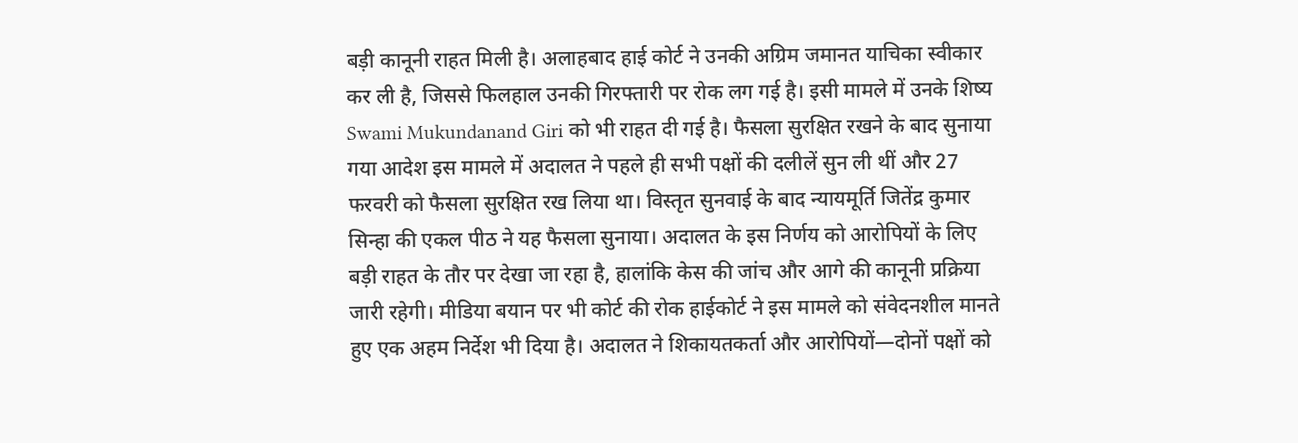बड़ी कानूनी राहत मिली है। अलाहबाद हाई कोर्ट ने उनकी अग्रिम जमानत याचिका स्वीकार कर ली है, जिससे फिलहाल उनकी गिरफ्तारी पर रोक लग गई है। इसी मामले में उनके शिष्य Swami Mukundanand Giri को भी राहत दी गई है। फैसला सुरक्षित रखने के बाद सुनाया गया आदेश इस मामले में अदालत ने पहले ही सभी पक्षों की दलीलें सुन ली थीं और 27 फरवरी को फैसला सुरक्षित रख लिया था। विस्तृत सुनवाई के बाद न्यायमूर्ति जितेंद्र कुमार सिन्हा की एकल पीठ ने यह फैसला सुनाया। अदालत के इस निर्णय को आरोपियों के लिए बड़ी राहत के तौर पर देखा जा रहा है, हालांकि केस की जांच और आगे की कानूनी प्रक्रिया जारी रहेगी। मीडिया बयान पर भी कोर्ट की रोक हाईकोर्ट ने इस मामले को संवेदनशील मानते हुए एक अहम निर्देश भी दिया है। अदालत ने शिकायतकर्ता और आरोपियों—दोनों पक्षों को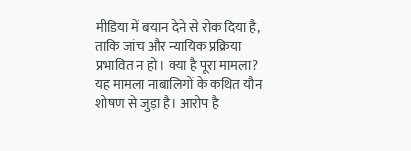मीडिया में बयान देने से रोक दिया है, ताकि जांच और न्यायिक प्रक्रिया प्रभावित न हो। क्या है पूरा मामला? यह मामला नाबालिगों के कथित यौन शोषण से जुड़ा है। आरोप है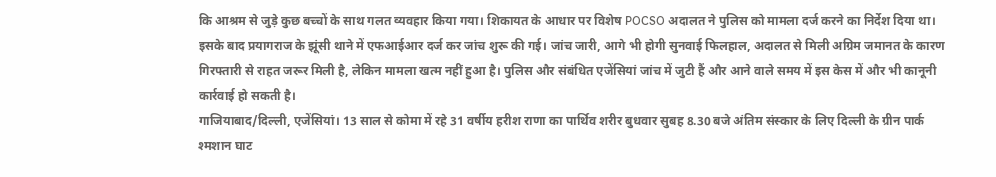कि आश्रम से जुड़े कुछ बच्चों के साथ गलत व्यवहार किया गया। शिकायत के आधार पर विशेष POCSO अदालत ने पुलिस को मामला दर्ज करने का निर्देश दिया था। इसके बाद प्रयागराज के झूंसी थाने में एफआईआर दर्ज कर जांच शुरू की गई। जांच जारी, आगे भी होगी सुनवाई फिलहाल, अदालत से मिली अग्रिम जमानत के कारण गिरफ्तारी से राहत जरूर मिली है, लेकिन मामला खत्म नहीं हुआ है। पुलिस और संबंधित एजेंसियां जांच में जुटी हैं और आने वाले समय में इस केस में और भी कानूनी कार्रवाई हो सकती है।
गाजियाबाद/दिल्ली, एजेंसियां। 13 साल से कोमा में रहे 31 वर्षीय हरीश राणा का पार्थिव शरीर बुधवार सुबह 8.30 बजे अंतिम संस्कार के लिए दिल्ली के ग्रीन पार्क श्मशान घाट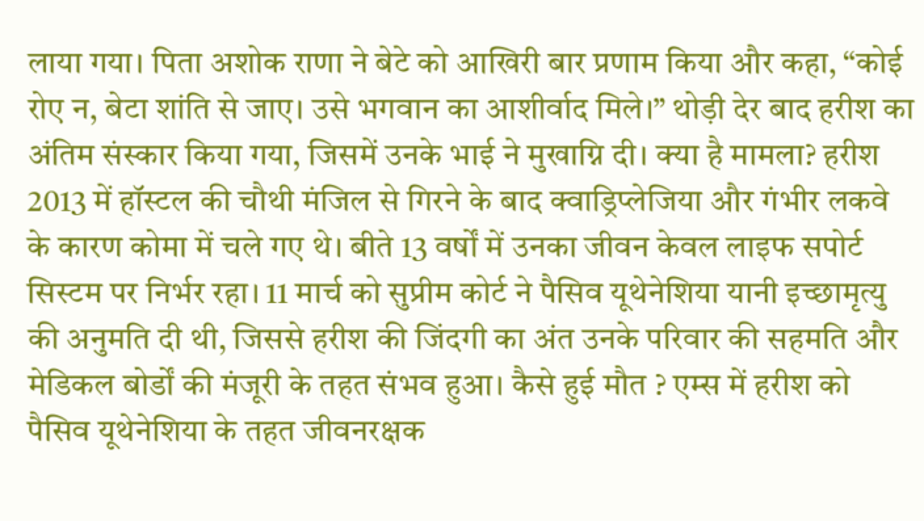लाया गया। पिता अशोक राणा ने बेटे को आखिरी बार प्रणाम किया और कहा, “कोई रोए न, बेटा शांति से जाए। उसे भगवान का आशीर्वाद मिले।” थोड़ी देर बाद हरीश का अंतिम संस्कार किया गया, जिसमें उनके भाई ने मुखाग्नि दी। क्या है मामला? हरीश 2013 में हॉस्टल की चौथी मंजिल से गिरने के बाद क्वाड्रिप्लेजिया और गंभीर लकवे के कारण कोमा में चले गए थे। बीते 13 वर्षों में उनका जीवन केवल लाइफ सपोर्ट सिस्टम पर निर्भर रहा। 11 मार्च को सुप्रीम कोर्ट ने पैसिव यूथेनेशिया यानी इच्छामृत्यु की अनुमति दी थी, जिससे हरीश की जिंदगी का अंत उनके परिवार की सहमति और मेडिकल बोर्डों की मंजूरी के तहत संभव हुआ। कैसे हुई मौत ? एम्स में हरीश को पैसिव यूथेनेशिया के तहत जीवनरक्षक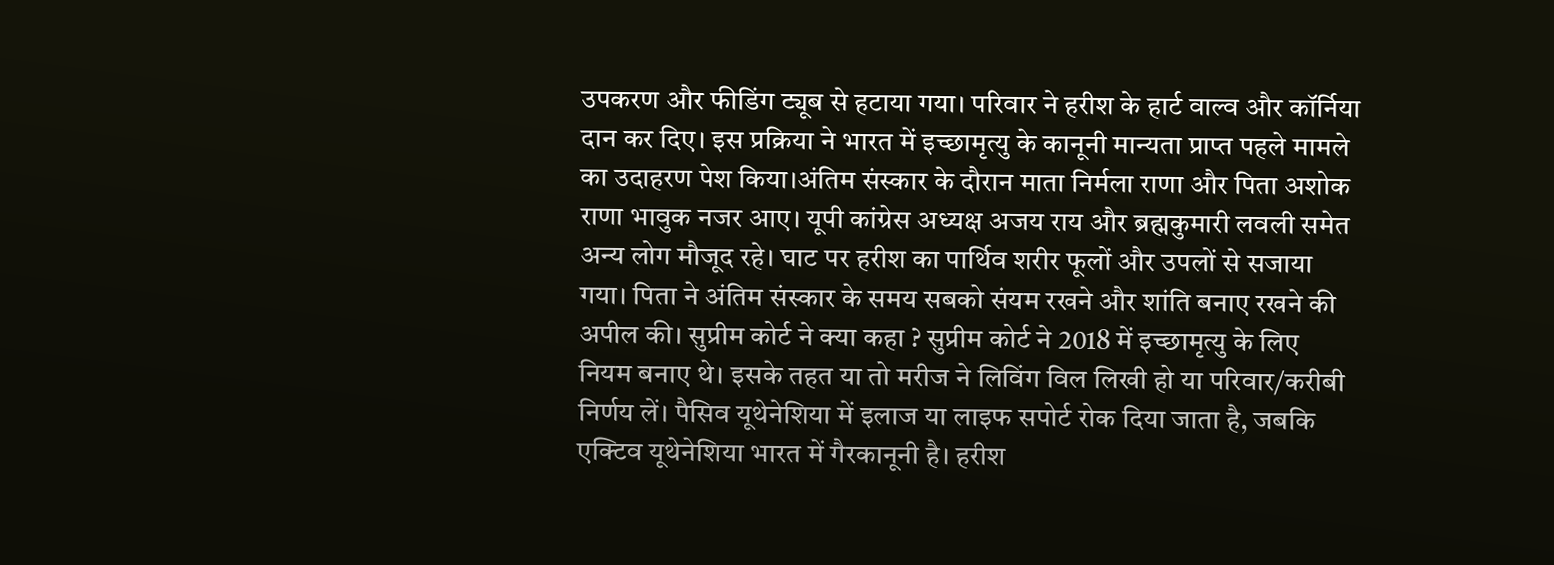उपकरण और फीडिंग ट्यूब से हटाया गया। परिवार ने हरीश के हार्ट वाल्व और कॉर्निया दान कर दिए। इस प्रक्रिया ने भारत में इच्छामृत्यु के कानूनी मान्यता प्राप्त पहले मामले का उदाहरण पेश किया।अंतिम संस्कार के दौरान माता निर्मला राणा और पिता अशोक राणा भावुक नजर आए। यूपी कांग्रेस अध्यक्ष अजय राय और ब्रह्मकुमारी लवली समेत अन्य लोग मौजूद रहे। घाट पर हरीश का पार्थिव शरीर फूलों और उपलों से सजाया गया। पिता ने अंतिम संस्कार के समय सबको संयम रखने और शांति बनाए रखने की अपील की। सुप्रीम कोर्ट ने क्या कहा ? सुप्रीम कोर्ट ने 2018 में इच्छामृत्यु के लिए नियम बनाए थे। इसके तहत या तो मरीज ने लिविंग विल लिखी हो या परिवार/करीबी निर्णय लें। पैसिव यूथेनेशिया में इलाज या लाइफ सपोर्ट रोक दिया जाता है, जबकि एक्टिव यूथेनेशिया भारत में गैरकानूनी है। हरीश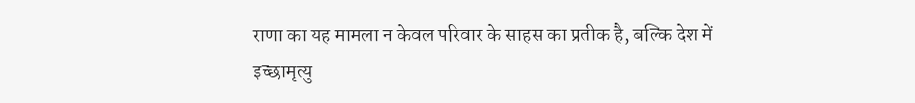राणा का यह मामला न केवल परिवार के साहस का प्रतीक है, बल्कि देश में इच्छामृत्यु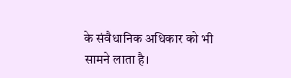के संवैधानिक अधिकार को भी सामने लाता है।